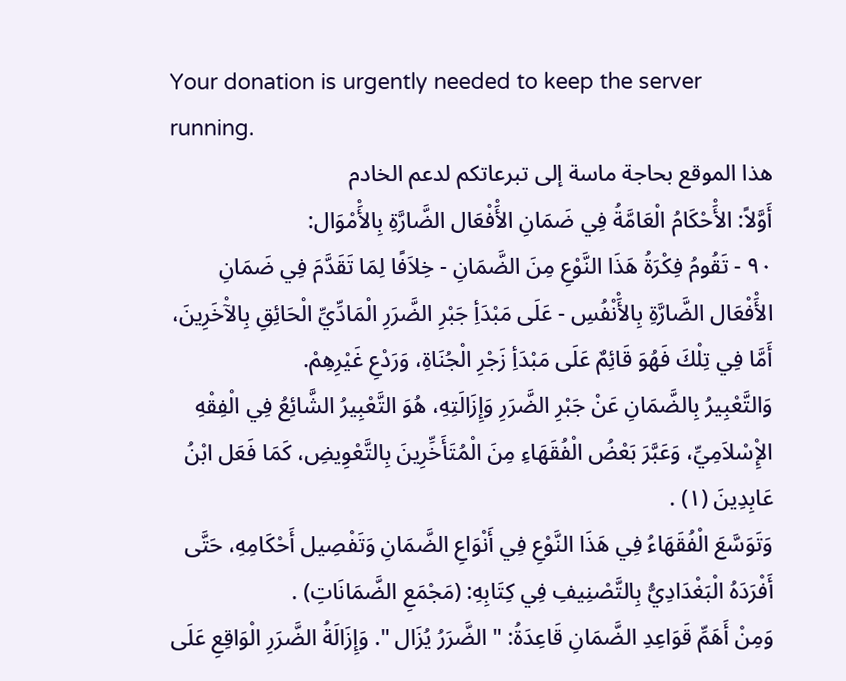Your donation is urgently needed to keep the server running.
هذا الموقع بحاجة ماسة إلى تبرعاتكم لدعم الخادم
أَوَّلاً: الأَْحْكَامُ الْعَامَّةُ فِي ضَمَانِ الأَْفْعَال الضَّارَّةِ بِالأَْمْوَال:
٩٠ - تَقُومُ فِكْرَةُ هَذَا النَّوْعِ مِنَ الضَّمَانِ - خِلاَفًا لِمَا تَقَدَّمَ فِي ضَمَانِ الأَْفْعَال الضَّارَّةِ بِالأَْنْفُسِ - عَلَى مَبْدَأِ جَبْرِ الضَّرَرِ الْمَادِّيِّ الْحَائِقِ بِالآْخَرِينَ، أَمَّا فِي تِلْكَ فَهُوَ قَائِمٌ عَلَى مَبْدَأِ زَجْرِ الْجُنَاةِ، وَرَدْعِ غَيْرِهِمْ.
وَالتَّعْبِيرُ بِالضَّمَانِ عَنْ جَبْرِ الضَّرَرِ وَإِزَالَتِهِ، هُوَ التَّعْبِيرُ الشَّائِعُ فِي الْفِقْهِ الإِْسْلاَمِيِّ، وَعَبَّرَ بَعْضُ الْفُقَهَاءِ مِنَ الْمُتَأَخِّرِينَ بِالتَّعْوِيضِ، كَمَا فَعَل ابْنُ عَابِدِينَ (١) .
وَتَوَسَّعَ الْفُقَهَاءُ فِي هَذَا النَّوْعِ فِي أَنْوَاعِ الضَّمَانِ وَتَفْصِيل أَحْكَامِهِ، حَتَّى أَفْرَدَهُ الْبَغْدَادِيُّ بِالتَّصْنِيفِ فِي كِتَابِهِ: (مَجْمَعِ الضَّمَانَاتِ) .
وَمِنْ أَهَمِّ قَوَاعِدِ الضَّمَانِ قَاعِدَةُ: " الضَّرَرُ يُزَال ". وَإِزَالَةُ الضَّرَرِ الْوَاقِعِ عَلَى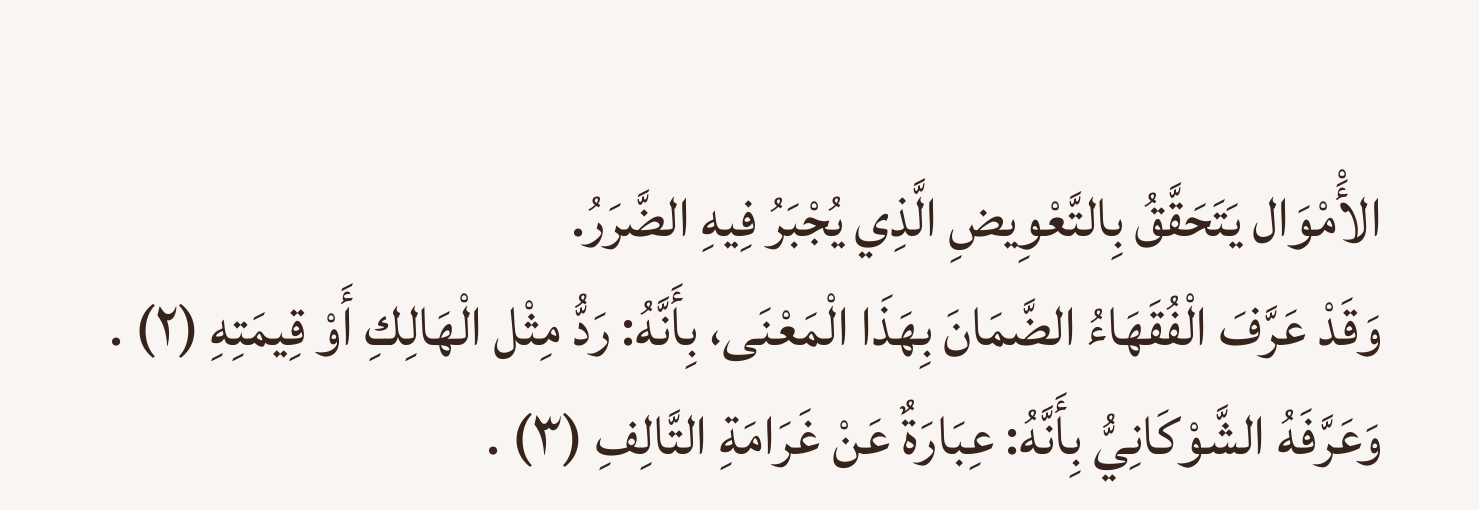الأَْمْوَال يَتَحَقَّقُ بِالتَّعْوِيضِ الَّذِي يُجْبَرُ فِيهِ الضَّرَرُ.
وَقَدْ عَرَّفَ الْفُقَهَاءُ الضَّمَانَ بِهَذَا الْمَعْنَى، بِأَنَّهُ: رَدُّ مِثْل الْهَالِكِ أَوْ قِيمَتِهِ (٢) .
وَعَرَّفَهُ الشَّوْكَانِيُّ بِأَنَّهُ: عِبَارَةٌ عَنْ غَرَامَةِ التَّالِفِ (٣) .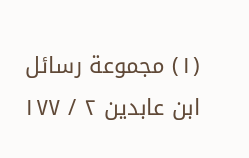(١) مجموعة رسائل ابن عابدين ٢ / ١٧٧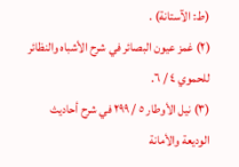(ط: الآستانة) .
(٢) غمز عيون البصائر في شرح الأشباه والنظائر للحموي ٤ / ٦.
(٣) نيل الأوطار ٥ / ٢٩٩ في شرح أحاديث الوديعة والأمانة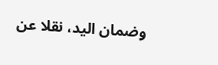وضمان اليد، نقلا عن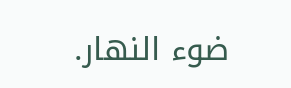ضوء النهار.